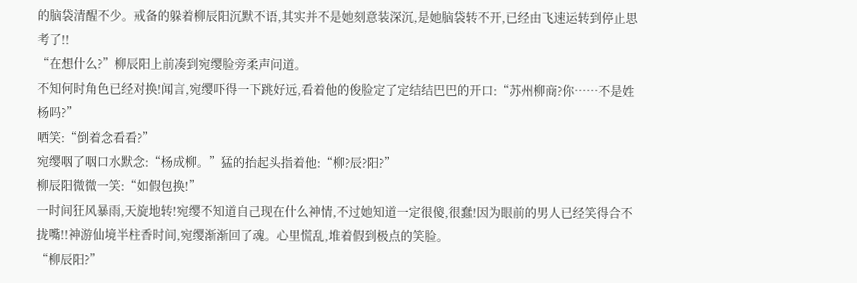的脑袋清醒不少。戒备的躲着柳辰阳沉默不语,其实并不是她刻意装深沉,是她脑袋转不开,已经由飞速运转到停止思考了!!
“在想什么?”柳辰阳上前凑到宛缨脸旁柔声问道。
不知何时角色已经对换!闻言,宛缨吓得一下跳好远,看着他的俊脸定了定结结巴巴的开口:“苏州柳商?你……不是姓杨吗?”
哂笑:“倒着念看看?”
宛缨咽了咽口水默念:“杨成柳。”猛的抬起头指着他:“柳?辰?阳?”
柳辰阳微微一笑:“如假包换!”
一时间狂风暴雨,天旋地转!宛缨不知道自己现在什么神情,不过她知道一定很傻,很蠢!因为眼前的男人已经笑得合不拢嘴!!神游仙境半柱香时间,宛缨渐渐回了魂。心里慌乱,堆着假到极点的笑脸。
“柳辰阳?”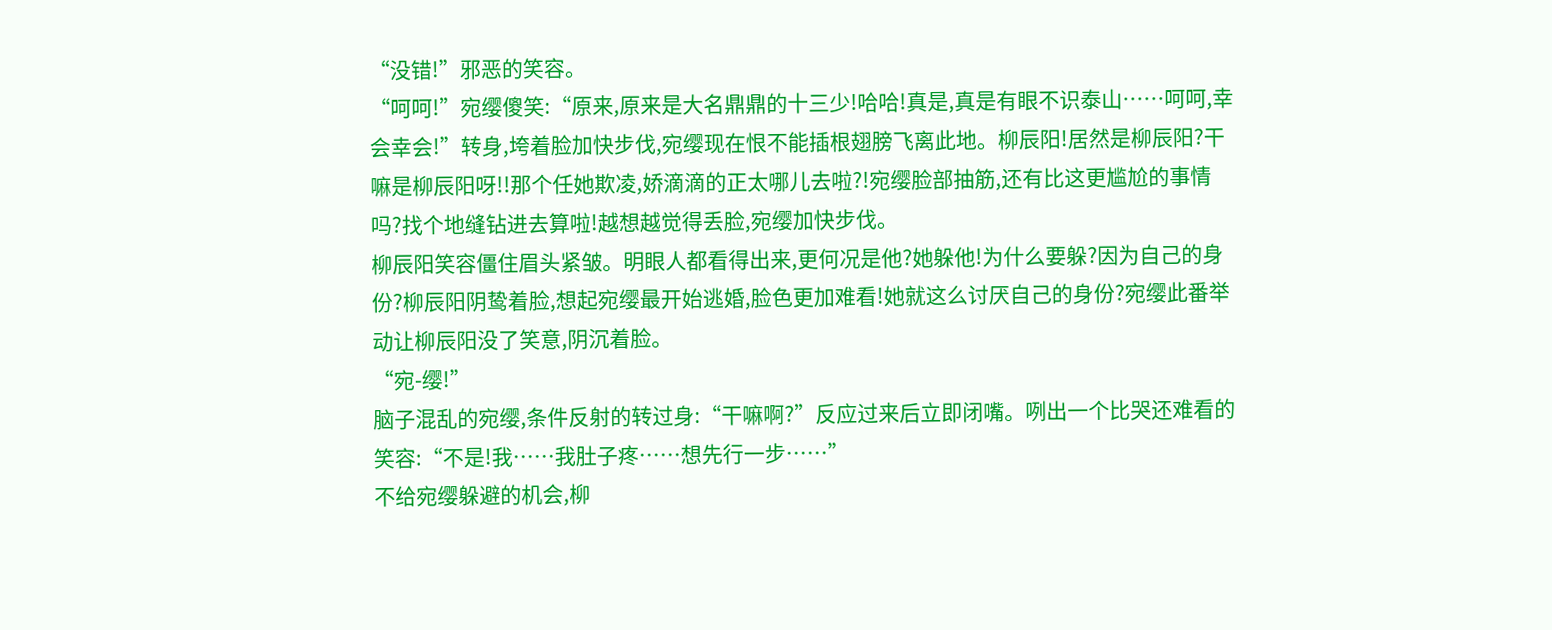“没错!”邪恶的笑容。
“呵呵!”宛缨傻笑:“原来,原来是大名鼎鼎的十三少!哈哈!真是,真是有眼不识泰山……呵呵,幸会幸会!”转身,垮着脸加快步伐,宛缨现在恨不能插根翅膀飞离此地。柳辰阳!居然是柳辰阳?干嘛是柳辰阳呀!!那个任她欺凌,娇滴滴的正太哪儿去啦?!宛缨脸部抽筋,还有比这更尴尬的事情吗?找个地缝钻进去算啦!越想越觉得丢脸,宛缨加快步伐。
柳辰阳笑容僵住眉头紧皱。明眼人都看得出来,更何况是他?她躲他!为什么要躲?因为自己的身份?柳辰阳阴鸷着脸,想起宛缨最开始逃婚,脸色更加难看!她就这么讨厌自己的身份?宛缨此番举动让柳辰阳没了笑意,阴沉着脸。
“宛-缨!”
脑子混乱的宛缨,条件反射的转过身:“干嘛啊?”反应过来后立即闭嘴。咧出一个比哭还难看的笑容:“不是!我……我肚子疼……想先行一步……”
不给宛缨躲避的机会,柳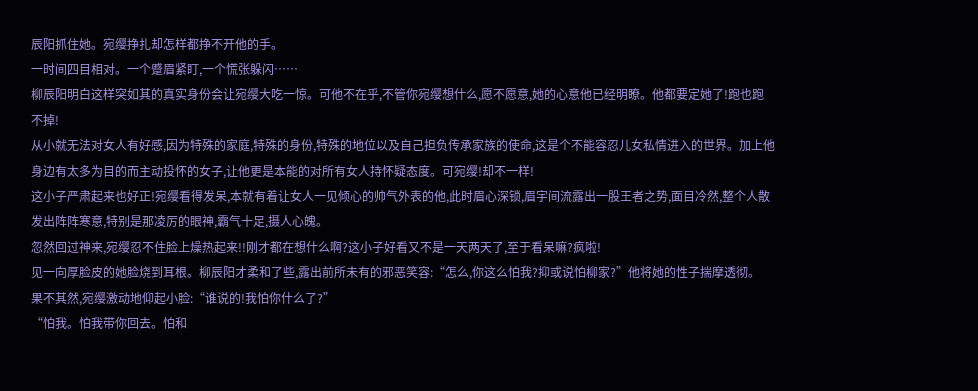辰阳抓住她。宛缨挣扎却怎样都挣不开他的手。
一时间四目相对。一个蹙眉紧盯,一个慌张躲闪……
柳辰阳明白这样突如其的真实身份会让宛缨大吃一惊。可他不在乎,不管你宛缨想什么,愿不愿意,她的心意他已经明瞭。他都要定她了!跑也跑不掉!
从小就无法对女人有好感,因为特殊的家庭,特殊的身份,特殊的地位以及自己担负传承家族的使命,这是个不能容忍儿女私情进入的世界。加上他身边有太多为目的而主动投怀的女子,让他更是本能的对所有女人持怀疑态度。可宛缨!却不一样!
这小子严肃起来也好正!宛缨看得发呆,本就有着让女人一见倾心的帅气外表的他,此时眉心深锁,眉宇间流露出一股王者之势,面目冷然,整个人散发出阵阵寒意,特别是那凌厉的眼神,霸气十足,摄人心魄。
忽然回过神来,宛缨忍不住脸上燥热起来!!刚才都在想什么啊?这小子好看又不是一天两天了,至于看呆嘛?疯啦!
见一向厚脸皮的她脸烧到耳根。柳辰阳才柔和了些,露出前所未有的邪恶笑容:“怎么,你这么怕我?抑或说怕柳家?”他将她的性子揣摩透彻。
果不其然,宛缨激动地仰起小脸:“谁说的!我怕你什么了?”
“怕我。怕我带你回去。怕和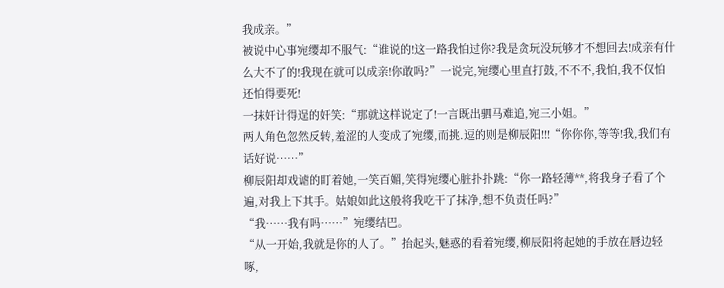我成亲。”
被说中心事宛缨却不服气:“谁说的!这一路我怕过你?我是贪玩没玩够才不想回去!成亲有什么大不了的!我现在就可以成亲!你敢吗?”一说完,宛缨心里直打鼓,不不不,我怕,我不仅怕还怕得要死!
一抹奸计得逞的奸笑:“那就这样说定了!一言既出驷马难追,宛三小姐。”
两人角色忽然反转,羞涩的人变成了宛缨,而挑.逗的则是柳辰阳!!!“你你你,等等!我,我们有话好说……”
柳辰阳却戏谑的盯着她,一笑百媚,笑得宛缨心脏扑扑跳:“你一路轻薄**,将我身子看了个遍,对我上下其手。姑娘如此这般将我吃干了抹净,想不负责任吗?”
“我……我有吗……”宛缨结巴。
“从一开始,我就是你的人了。”抬起头,魅惑的看着宛缨,柳辰阳将起她的手放在唇边轻啄,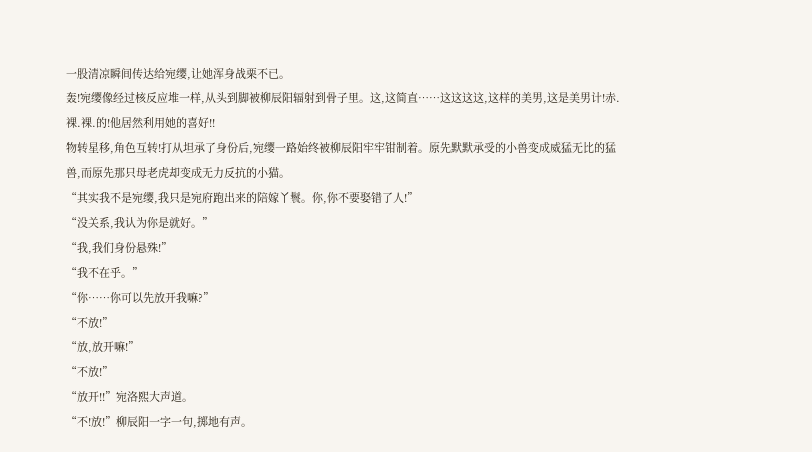一股清凉瞬间传达给宛缨,让她浑身战栗不已。
轰!宛缨像经过核反应堆一样,从头到脚被柳辰阳辐射到骨子里。这,这简直……这这这这,这样的美男,这是美男计!赤.裸.裸.的!他居然利用她的喜好!!
物转星移,角色互转!打从坦承了身份后,宛缨一路始终被柳辰阳牢牢钳制着。原先默默承受的小兽变成威猛无比的猛兽,而原先那只母老虎却变成无力反抗的小猫。
“其实我不是宛缨,我只是宛府跑出来的陪嫁丫鬟。你,你不要娶错了人!”
“没关系,我认为你是就好。”
“我,我们身份悬殊!”
“我不在乎。”
“你……你可以先放开我嘛?”
“不放!”
“放,放开嘛!”
“不放!”
“放开!!”宛洛熙大声道。
“不!放!”柳辰阳一字一句,掷地有声。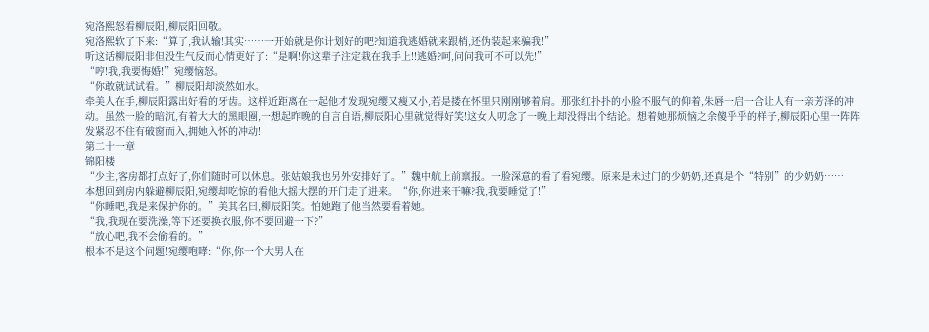宛洛熙怒看柳辰阳,柳辰阳回敬。
宛洛熙软了下来:“算了,我认输!其实……一开始就是你计划好的吧?知道我逃婚就来跟梢,还伪装起来骗我!”
听这话柳辰阳非但没生气反而心情更好了:“是啊!你这辈子注定栽在我手上!!逃婚?呵,问问我可不可以先!”
“哼!我,我要悔婚!”宛缨恼怒。
“你敢就试试看。”柳辰阳却淡然如水。
牵美人在手,柳辰阳露出好看的牙齿。这样近距离在一起他才发现宛缨又瘦又小,若是搂在怀里只刚刚够着肩。那张红扑扑的小脸不服气的仰着,朱唇一启一合让人有一亲芳泽的冲动。虽然一脸的暗沉,有着大大的黑眼圈,一想起昨晚的自言自语,柳辰阳心里就觉得好笑!这女人叨念了一晚上却没得出个结论。想着她那烦恼之余傻乎乎的样子,柳辰阳心里一阵阵发紧忍不住有破窗而入,拥她入怀的冲动!
第二十一章
锦阳楼
“少主,客房都打点好了,你们随时可以休息。张姑娘我也另外安排好了。”魏中航上前禀报。一脸深意的看了看宛缨。原来是未过门的少奶奶,还真是个“特别”的少奶奶……
本想回到房内躲避柳辰阳,宛缨却吃惊的看他大摇大摆的开门走了进来。“你,你进来干嘛?我,我要睡觉了!”
“你睡吧,我是来保护你的。”美其名曰,柳辰阳笑。怕她跑了他当然要看着她。
“我,我现在要洗澡,等下还要换衣服,你不要回避一下?”
“放心吧,我不会偷看的。”
根本不是这个问题!宛缨咆哮:“你,你一个大男人在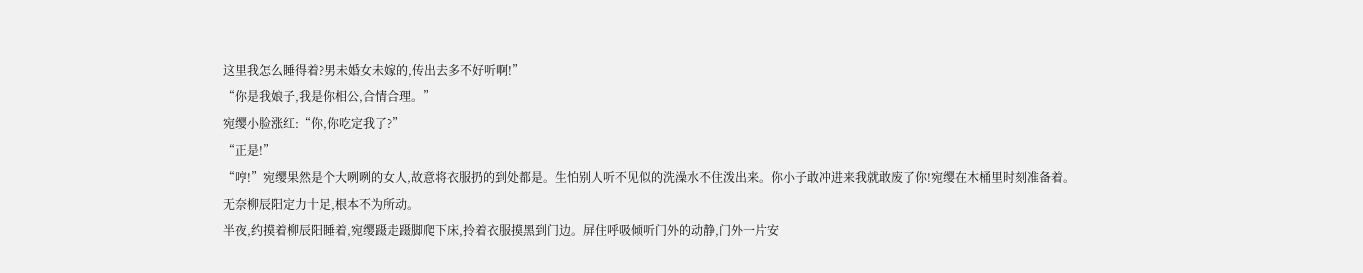这里我怎么睡得着?男未婚女未嫁的,传出去多不好听啊!”
“你是我娘子,我是你相公,合情合理。”
宛缨小脸涨红:“你,你吃定我了?”
“正是!”
“哼!”宛缨果然是个大咧咧的女人,故意将衣服扔的到处都是。生怕别人听不见似的洗澡水不住泼出来。你小子敢冲进来我就敢废了你!宛缨在木桶里时刻准备着。
无奈柳辰阳定力十足,根本不为所动。
半夜,约摸着柳辰阳睡着,宛缨蹑走蹑脚爬下床,拎着衣服摸黑到门边。屏住呼吸倾听门外的动静,门外一片安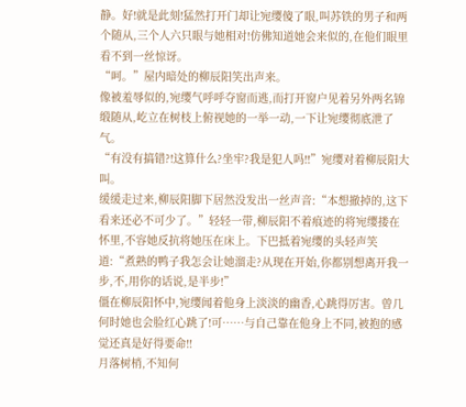静。好!就是此刻!猛然打开门却让宛缨傻了眼,叫苏铁的男子和两个随从,三个人六只眼与她相对!仿佛知道她会来似的,在他们眼里看不到一丝惊讶。
“呵。”屋内暗处的柳辰阳笑出声来。
像被羞辱似的,宛缨气呼呼夺窗而逃,而打开窗户见着另外两名锦缎随从,屹立在树枝上俯视她的一举一动,一下让宛缨彻底泄了气。
“有没有搞错?!这算什么?坐牢?我是犯人吗!!”宛缨对着柳辰阳大叫。
缓缓走过来,柳辰阳脚下居然没发出一丝声音:“本想撤掉的,这下看来还必不可少了。”轻轻一带,柳辰阳不着痕迹的将宛缨搂在怀里,不容她反抗将她压在床上。下巴抵着宛缨的头轻声笑道:“煮熟的鸭子我怎会让她溜走?从现在开始,你都别想离开我一步,不,用你的话说,是半步!”
僵在柳辰阳怀中,宛缨闻着他身上淡淡的幽香,心跳得厉害。曾几何时她也会脸红心跳了!可……与自己靠在他身上不同,被抱的感觉还真是好得要命!!
月落树梢,不知何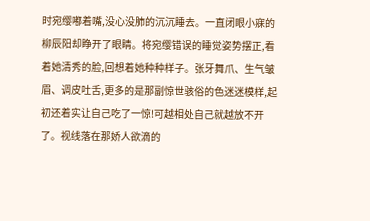时宛缨嘟着嘴,没心没肺的沉沉睡去。一直闭眼小寐的柳辰阳却睁开了眼睛。将宛缨错误的睡觉姿势摆正,看着她清秀的脸,回想着她种种样子。张牙舞爪、生气皱眉、调皮吐舌,更多的是那副惊世骇俗的色迷迷模样,起初还着实让自己吃了一惊!可越相处自己就越放不开了。视线落在那娇人欲滴的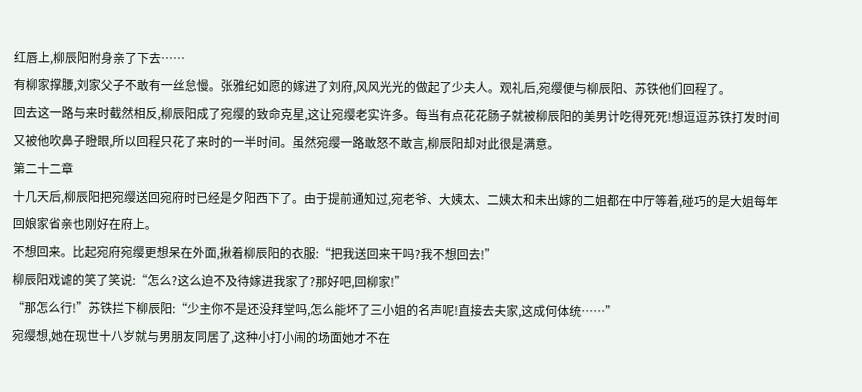红唇上,柳辰阳附身亲了下去……
有柳家撑腰,刘家父子不敢有一丝怠慢。张雅纪如愿的嫁进了刘府,风风光光的做起了少夫人。观礼后,宛缨便与柳辰阳、苏铁他们回程了。
回去这一路与来时截然相反,柳辰阳成了宛缨的致命克星,这让宛缨老实许多。每当有点花花肠子就被柳辰阳的美男计吃得死死!想逗逗苏铁打发时间又被他吹鼻子瞪眼,所以回程只花了来时的一半时间。虽然宛缨一路敢怒不敢言,柳辰阳却对此很是满意。
第二十二章
十几天后,柳辰阳把宛缨送回宛府时已经是夕阳西下了。由于提前通知过,宛老爷、大姨太、二姨太和未出嫁的二姐都在中厅等着,碰巧的是大姐每年回娘家省亲也刚好在府上。
不想回来。比起宛府宛缨更想呆在外面,揪着柳辰阳的衣服:“把我送回来干吗?我不想回去!”
柳辰阳戏谑的笑了笑说:“怎么?这么迫不及待嫁进我家了?那好吧,回柳家!”
“那怎么行!”苏铁拦下柳辰阳:“少主你不是还没拜堂吗,怎么能坏了三小姐的名声呢!直接去夫家,这成何体统……”
宛缨想,她在现世十八岁就与男朋友同居了,这种小打小闹的场面她才不在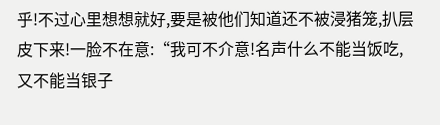乎!不过心里想想就好,要是被他们知道还不被浸猪笼,扒层皮下来!一脸不在意:“我可不介意!名声什么不能当饭吃,又不能当银子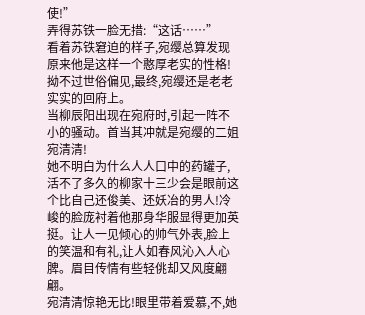使!”
弄得苏铁一脸无措:“这话……”
看着苏铁窘迫的样子,宛缨总算发现原来他是这样一个憨厚老实的性格!拗不过世俗偏见,最终,宛缨还是老老实实的回府上。
当柳辰阳出现在宛府时,引起一阵不小的骚动。首当其冲就是宛缨的二姐宛清清!
她不明白为什么人人口中的药罐子,活不了多久的柳家十三少会是眼前这个比自己还俊美、还妖冶的男人!冷峻的脸庞衬着他那身华服显得更加英挺。让人一见倾心的帅气外表,脸上的笑温和有礼,让人如春风沁入人心脾。眉目传情有些轻佻却又风度翩翩。
宛清清惊艳无比!眼里带着爱慕,不,她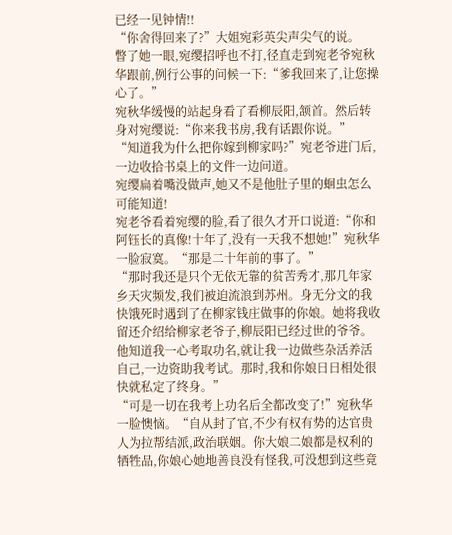已经一见钟情!!
“你舍得回来了?”大姐宛彩英尖声尖气的说。
瞥了她一眼,宛缨招呼也不打,径直走到宛老爷宛秋华跟前,例行公事的问候一下:“爹我回来了,让您操心了。”
宛秋华缓慢的站起身看了看柳辰阳,颔首。然后转身对宛缨说:“你来我书房,我有话跟你说。”
“知道我为什么把你嫁到柳家吗?”宛老爷进门后,一边收拾书桌上的文件一边问道。
宛缨扁着嘴没做声,她又不是他肚子里的蛔虫怎么可能知道!
宛老爷看着宛缨的脸,看了很久才开口说道:“你和阿钰长的真像!十年了,没有一天我不想她!”宛秋华一脸寂寞。“那是二十年前的事了。”
“那时我还是只个无依无靠的贫苦秀才,那几年家乡天灾频发,我们被迫流浪到苏州。身无分文的我快饿死时遇到了在柳家钱庄做事的你娘。她将我收留还介绍给柳家老爷子,柳辰阳已经过世的爷爷。他知道我一心考取功名,就让我一边做些杂活养活自己,一边资助我考试。那时,我和你娘日日相处很快就私定了终身。”
“可是一切在我考上功名后全都改变了!”宛秋华一脸懊恼。“自从封了官,不少有权有势的达官贵人为拉帮结派,政治联姻。你大娘二娘都是权利的牺牲品,你娘心她地善良没有怪我,可没想到这些竟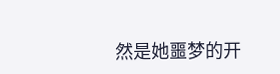然是她噩梦的开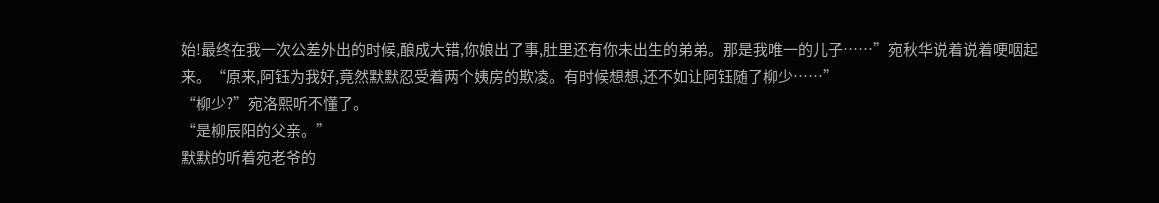始!最终在我一次公差外出的时候,酿成大错,你娘出了事,肚里还有你未出生的弟弟。那是我唯一的儿子……”宛秋华说着说着哽咽起来。“原来,阿钰为我好,竟然默默忍受着两个姨房的欺凌。有时候想想,还不如让阿钰随了柳少……”
“柳少?”宛洛熙听不懂了。
“是柳辰阳的父亲。”
默默的听着宛老爷的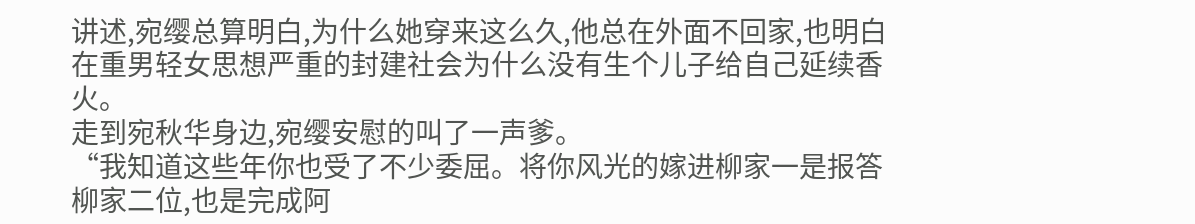讲述,宛缨总算明白,为什么她穿来这么久,他总在外面不回家,也明白在重男轻女思想严重的封建社会为什么没有生个儿子给自己延续香火。
走到宛秋华身边,宛缨安慰的叫了一声爹。
“我知道这些年你也受了不少委屈。将你风光的嫁进柳家一是报答柳家二位,也是完成阿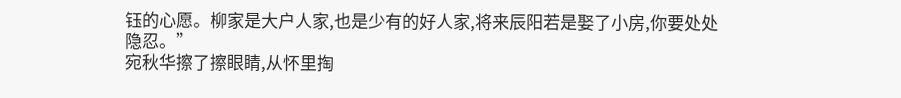钰的心愿。柳家是大户人家,也是少有的好人家,将来辰阳若是娶了小房,你要处处隐忍。”
宛秋华擦了擦眼睛,从怀里掏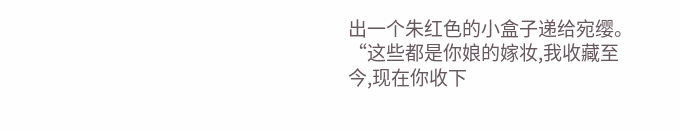出一个朱红色的小盒子递给宛缨。“这些都是你娘的嫁妆,我收藏至今,现在你收下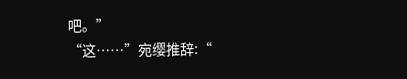吧。”
“这……”宛缨推辞:“